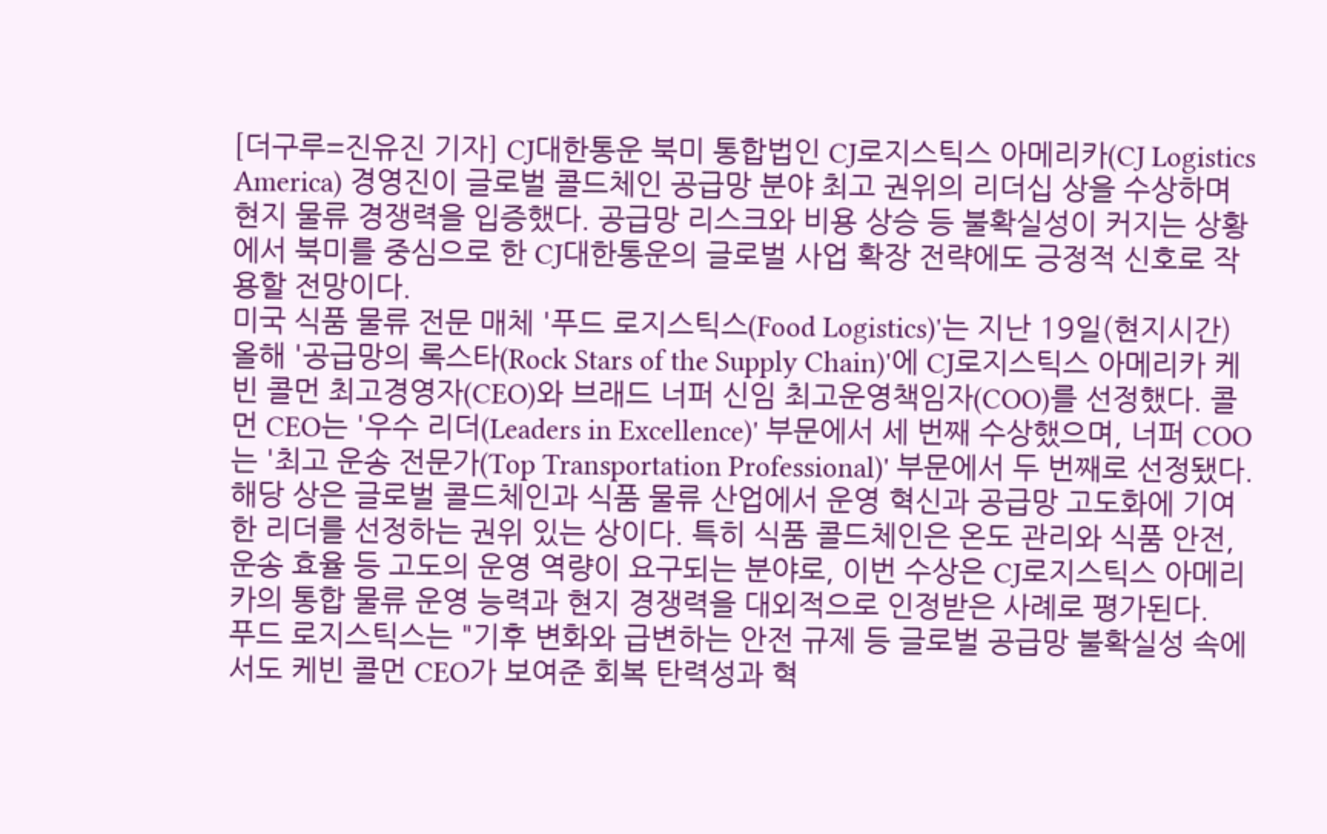[더구루=진유진 기자] CJ대한통운 북미 통합법인 CJ로지스틱스 아메리카(CJ Logistics America) 경영진이 글로벌 콜드체인 공급망 분야 최고 권위의 리더십 상을 수상하며 현지 물류 경쟁력을 입증했다. 공급망 리스크와 비용 상승 등 불확실성이 커지는 상황에서 북미를 중심으로 한 CJ대한통운의 글로벌 사업 확장 전략에도 긍정적 신호로 작용할 전망이다.
미국 식품 물류 전문 매체 '푸드 로지스틱스(Food Logistics)'는 지난 19일(현지시간) 올해 '공급망의 록스타(Rock Stars of the Supply Chain)'에 CJ로지스틱스 아메리카 케빈 콜먼 최고경영자(CEO)와 브래드 너퍼 신임 최고운영책임자(COO)를 선정했다. 콜먼 CEO는 '우수 리더(Leaders in Excellence)' 부문에서 세 번째 수상했으며, 너퍼 COO는 '최고 운송 전문가(Top Transportation Professional)' 부문에서 두 번째로 선정됐다.
해당 상은 글로벌 콜드체인과 식품 물류 산업에서 운영 혁신과 공급망 고도화에 기여한 리더를 선정하는 권위 있는 상이다. 특히 식품 콜드체인은 온도 관리와 식품 안전, 운송 효율 등 고도의 운영 역량이 요구되는 분야로, 이번 수상은 CJ로지스틱스 아메리카의 통합 물류 운영 능력과 현지 경쟁력을 대외적으로 인정받은 사례로 평가된다.
푸드 로지스틱스는 "기후 변화와 급변하는 안전 규제 등 글로벌 공급망 불확실성 속에서도 케빈 콜먼 CEO가 보여준 회복 탄력성과 혁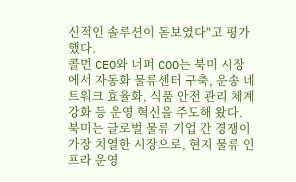신적인 솔루션이 돋보였다"고 평가했다.
콜먼 CEO와 너퍼 COO는 북미 시장에서 자동화 물류센터 구축, 운송 네트워크 효율화, 식품 안전 관리 체계 강화 등 운영 혁신을 주도해 왔다. 북미는 글로벌 물류 기업 간 경쟁이 가장 치열한 시장으로, 현지 물류 인프라 운영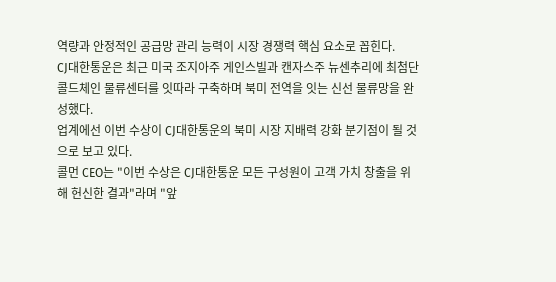역량과 안정적인 공급망 관리 능력이 시장 경쟁력 핵심 요소로 꼽힌다.
CJ대한통운은 최근 미국 조지아주 게인스빌과 캔자스주 뉴센추리에 최첨단 콜드체인 물류센터를 잇따라 구축하며 북미 전역을 잇는 신선 물류망을 완성했다.
업계에선 이번 수상이 CJ대한통운의 북미 시장 지배력 강화 분기점이 될 것으로 보고 있다.
콜먼 CEO는 "이번 수상은 CJ대한통운 모든 구성원이 고객 가치 창출을 위해 헌신한 결과"라며 "앞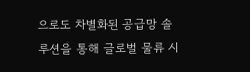으로도 차별화된 공급망 솔루션을 통해 글로벌 물류 시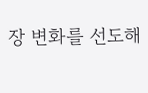장 변화를 선도해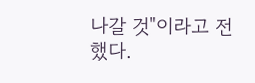나갈 것"이라고 전했다.